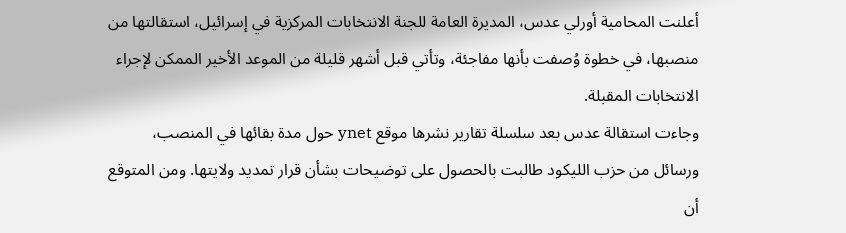أعلنت المحامية أورلي عدس، المديرة العامة للجنة الانتخابات المركزية في إسرائيل، استقالتها من منصبها، في خطوة وُصفت بأنها مفاجئة، وتأتي قبل أشهر قليلة من الموعد الأخير الممكن لإجراء الانتخابات المقبلة.
وجاءت استقالة عدس بعد سلسلة تقارير نشرها موقع ynet حول مدة بقائها في المنصب، ورسائل من حزب الليكود طالبت بالحصول على توضيحات بشأن قرار تمديد ولايتها. ومن المتوقع أن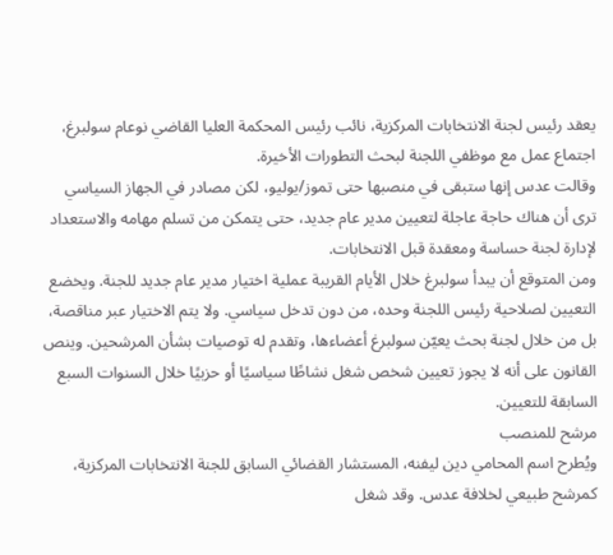يعقد رئيس لجنة الانتخابات المركزية، نائب رئيس المحكمة العليا القاضي نوعام سولبرغ، اجتماع عمل مع موظفي اللجنة لبحث التطورات الأخيرة.
وقالت عدس إنها ستبقى في منصبها حتى تموز/يوليو، لكن مصادر في الجهاز السياسي ترى أن هناك حاجة عاجلة لتعيين مدير عام جديد، حتى يتمكن من تسلم مهامه والاستعداد لإدارة لجنة حساسة ومعقدة قبل الانتخابات.
ومن المتوقع أن يبدأ سولبرغ خلال الأيام القريبة عملية اختيار مدير عام جديد للجنة. ويخضع التعيين لصلاحية رئيس اللجنة وحده، من دون تدخل سياسي. ولا يتم الاختيار عبر مناقصة، بل من خلال لجنة بحث يعيّن سولبرغ أعضاءها، وتقدم له توصيات بشأن المرشحين. وينص القانون على أنه لا يجوز تعيين شخص شغل نشاطًا سياسيًا أو حزبيًا خلال السنوات السبع السابقة للتعيين.
مرشح للمنصب
ويُطرح اسم المحامي دين ليفنه، المستشار القضائي السابق للجنة الانتخابات المركزية، كمرشح طبيعي لخلافة عدس. وقد شغل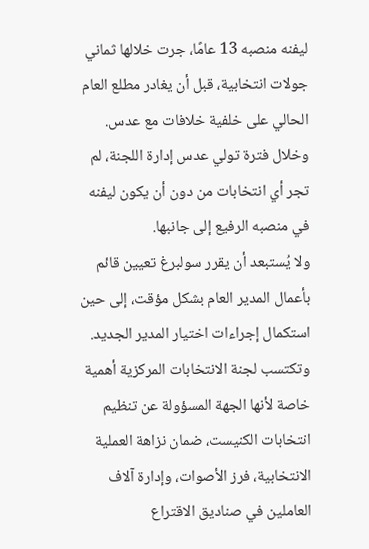ليفنه منصبه 13 عامًا، جرت خلالها ثماني جولات انتخابية، قبل أن يغادر مطلع العام الحالي على خلفية خلافات مع عدس. وخلال فترة تولي عدس إدارة اللجنة، لم تجر أي انتخابات من دون أن يكون ليفنه في منصبه الرفيع إلى جانبها.
ولا يُستبعد أن يقرر سولبرغ تعيين قائم بأعمال المدير العام بشكل مؤقت، إلى حين استكمال إجراءات اختيار المدير الجديد.
وتكتسب لجنة الانتخابات المركزية أهمية خاصة لأنها الجهة المسؤولة عن تنظيم انتخابات الكنيست، ضمان نزاهة العملية الانتخابية، فرز الأصوات، وإدارة آلاف العاملين في صناديق الاقتراع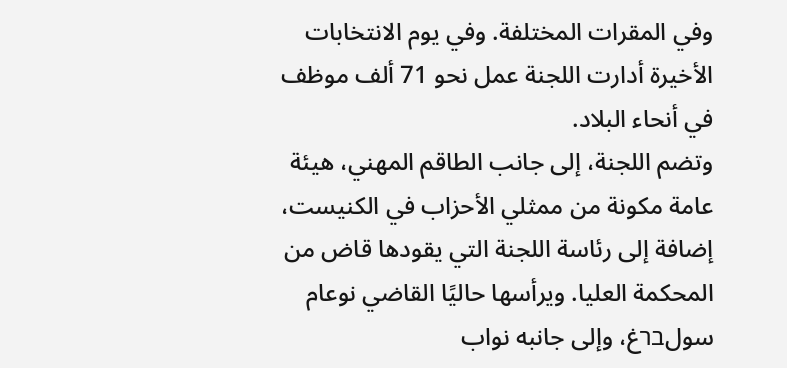وفي المقرات المختلفة. وفي يوم الانتخابات الأخيرة أدارت اللجنة عمل نحو 71 ألف موظف في أنحاء البلاد.
وتضم اللجنة، إلى جانب الطاقم المهني، هيئة عامة مكونة من ممثلي الأحزاب في الكنيست، إضافة إلى رئاسة اللجنة التي يقودها قاض من المحكمة العليا. ويرأسها حاليًا القاضي نوعام سولברغ، وإلى جانبه نواب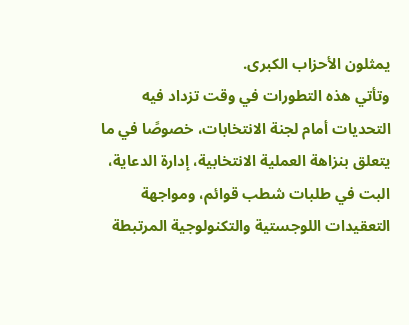يمثلون الأحزاب الكبرى.
وتأتي هذه التطورات في وقت تزداد فيه التحديات أمام لجنة الانتخابات، خصوصًا في ما يتعلق بنزاهة العملية الانتخابية، إدارة الدعاية، البت في طلبات شطب قوائم، ومواجهة التعقيدات اللوجستية والتكنولوجية المرتبطة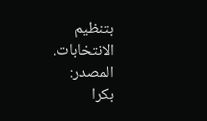بتنظيم الانتخابات.
المصدر:
بكرا